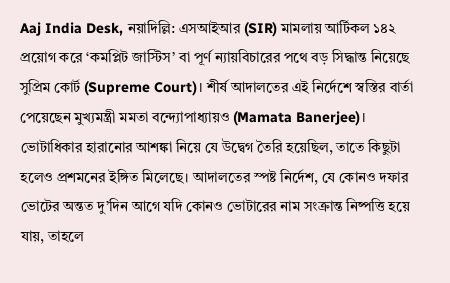Aaj India Desk, নয়াদিল্লি: এসআইআর (SIR) মামলায় আর্টিকল ১৪২ প্রয়োগ করে ‘কমপ্লিট জাস্টিস’ বা পূর্ণ ন্যায়বিচারের পথে বড় সিদ্ধান্ত নিয়েছে সুপ্রিম কোর্ট (Supreme Court)। শীর্ষ আদালতের এই নির্দেশে স্বস্তির বার্তা পেয়েছেন মুখ্যমন্ত্রী মমতা বন্দ্যোপাধ্যায়ও (Mamata Banerjee)। ভোটাধিকার হারানোর আশঙ্কা নিয়ে যে উদ্বেগ তৈরি হয়েছিল, তাতে কিছুটা হলেও প্রশমনের ইঙ্গিত মিলেছে। আদালতের স্পষ্ট নির্দেশ, যে কোনও দফার ভোটের অন্তত দু’দিন আগে যদি কোনও ভোটারের নাম সংক্রান্ত নিষ্পত্তি হয়ে যায়, তাহলে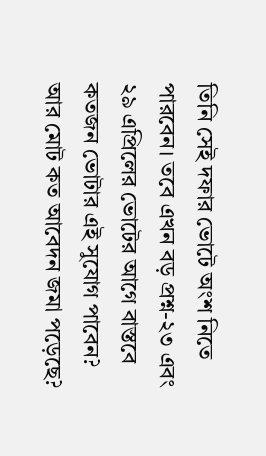তিনি সেই দফার ভোটে অংশ নিতে পারবেন। তবে এখন বড় প্রশ্ন-২৩ এবং ২৯ এপ্রিলের ভোটের আগে বাস্তবে কতজন ভোটার এই সুযোগ পাবেন? আর মোট কত আবেদন জমা পড়েছে?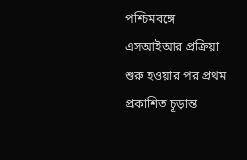পশ্চিমবঙ্গে এসআইআর প্রক্রিয়া শুরু হওয়ার পর প্রথম প্রকাশিত চূড়ান্ত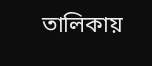তালিকায়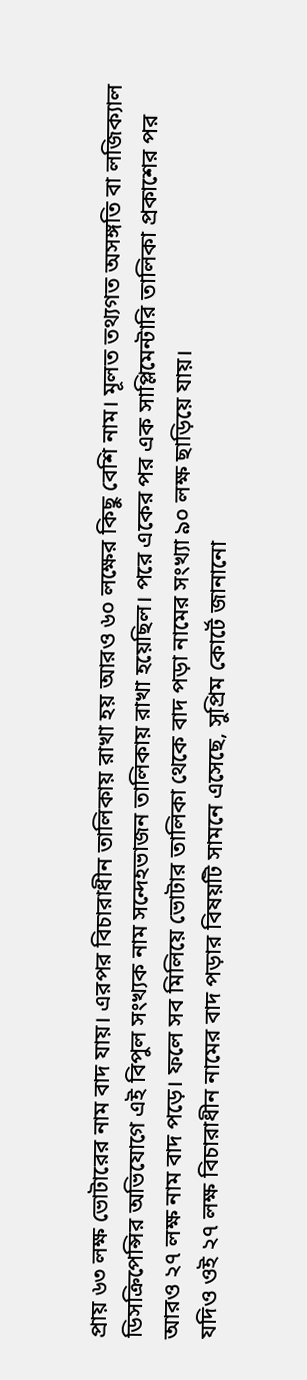প্রায় ৬৩ লক্ষ ভোটারের নাম বাদ যায়। এরপর বিচারাধীন তালিকায় রাখা হয় আরও ৬০ লক্ষের কিছু বেশি নাম। মূলত তথ্যগত অসঙ্গতি বা লজিক্যাল ডিসক্রিপেন্সির অভিযোগে এই বিপুল সংখ্যক নাম সন্দেহভাজন তালিকায় রাখা হয়েছিল। পরে একের পর এক সাপ্লিমেন্টারি তালিকা প্রকাশের পর আরও ২৭ লক্ষ নাম বাদ পড়ে। ফলে সব মিলিয়ে ভোটার তালিকা থেকে বাদ পড়া নামের সংখ্যা ৯০ লক্ষ ছাড়িয়ে যায়।
যদিও ওই ২৭ লক্ষ বিচারাধীন নামের বাদ পড়ার বিষয়টি সামনে এসেছে, সুপ্রিম কোর্টে জানানো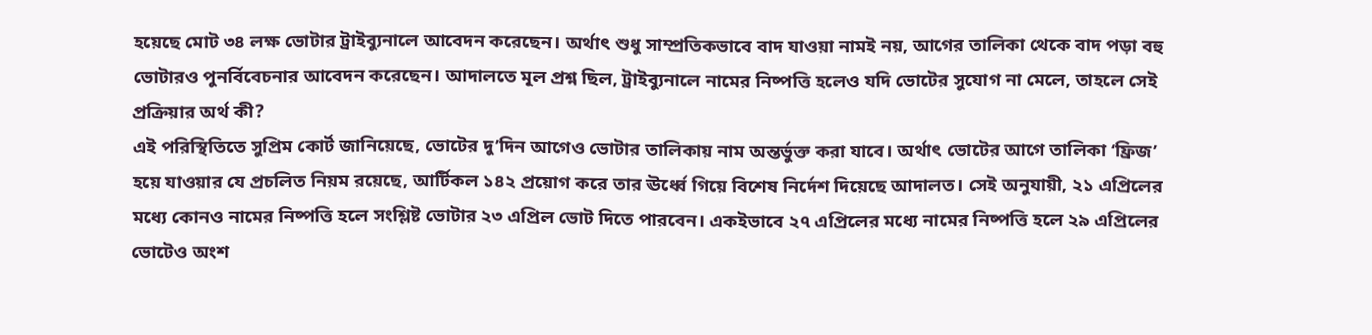হয়েছে মোট ৩৪ লক্ষ ভোটার ট্রাইব্যুনালে আবেদন করেছেন। অর্থাৎ শুধু সাম্প্রতিকভাবে বাদ যাওয়া নামই নয়, আগের তালিকা থেকে বাদ পড়া বহু ভোটারও পুনর্বিবেচনার আবেদন করেছেন। আদালতে মূল প্রশ্ন ছিল, ট্রাইব্যুনালে নামের নিষ্পত্তি হলেও যদি ভোটের সুযোগ না মেলে, তাহলে সেই প্রক্রিয়ার অর্থ কী?
এই পরিস্থিতিতে সুপ্রিম কোর্ট জানিয়েছে, ভোটের দু’দিন আগেও ভোটার তালিকায় নাম অন্তর্ভুক্ত করা যাবে। অর্থাৎ ভোটের আগে তালিকা ‘ফ্রিজ’ হয়ে যাওয়ার যে প্রচলিত নিয়ম রয়েছে, আর্টিকল ১৪২ প্রয়োগ করে তার ঊর্ধ্বে গিয়ে বিশেষ নির্দেশ দিয়েছে আদালত। সেই অনুযায়ী, ২১ এপ্রিলের মধ্যে কোনও নামের নিষ্পত্তি হলে সংশ্লিষ্ট ভোটার ২৩ এপ্রিল ভোট দিতে পারবেন। একইভাবে ২৭ এপ্রিলের মধ্যে নামের নিষ্পত্তি হলে ২৯ এপ্রিলের ভোটেও অংশ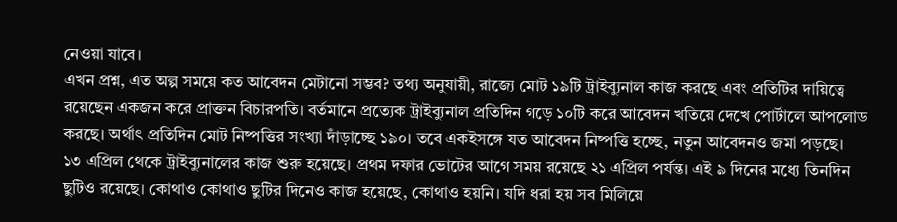নেওয়া যাবে।
এখন প্রশ্ন, এত অল্প সময়ে কত আবেদন মেটানো সম্ভব? তথ্য অনুযায়ী, রাজ্যে মোট ১৯টি ট্রাইব্যুনাল কাজ করছে এবং প্রতিটির দায়িত্বে রয়েছেন একজন করে প্রাক্তন বিচারপতি। বর্তমানে প্রত্যেক ট্রাইব্যুনাল প্রতিদিন গড়ে ১০টি করে আবেদন খতিয়ে দেখে পোর্টালে আপলোড করছে। অর্থাৎ প্রতিদিন মোট নিষ্পত্তির সংখ্যা দাঁড়াচ্ছে ১৯০। তবে একইসঙ্গে যত আবেদন নিষ্পত্তি হচ্ছে, নতুন আবেদনও জমা পড়ছে।
১৩ এপ্রিল থেকে ট্রাইব্যুনালের কাজ শুরু হয়েছে। প্রথম দফার ভোটের আগে সময় রয়েছে ২১ এপ্রিল পর্যন্ত। এই ৯ দিনের মধ্যে তিনদিন ছুটিও রয়েছে। কোথাও কোথাও ছুটির দিনেও কাজ হয়েছে, কোথাও হয়নি। যদি ধরা হয় সব মিলিয়ে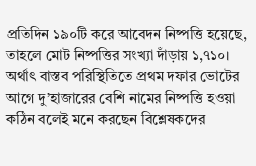প্রতিদিন ১৯০টি করে আবেদন নিষ্পত্তি হয়েছে, তাহলে মোট নিষ্পত্তির সংখ্যা দাঁড়ায় ১,৭১০। অর্থাৎ বাস্তব পরিস্থিতিতে প্রথম দফার ভোটের আগে দু’হাজারের বেশি নামের নিষ্পত্তি হওয়া কঠিন বলেই মনে করছেন বিশ্লেষকদের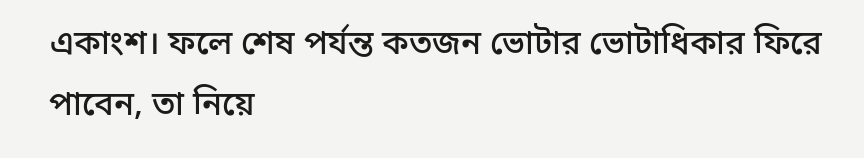একাংশ। ফলে শেষ পর্যন্ত কতজন ভোটার ভোটাধিকার ফিরে পাবেন, তা নিয়ে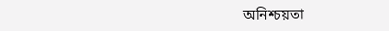অনিশ্চয়তা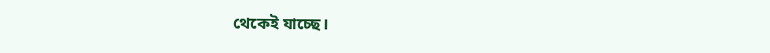থেকেই যাচ্ছে।